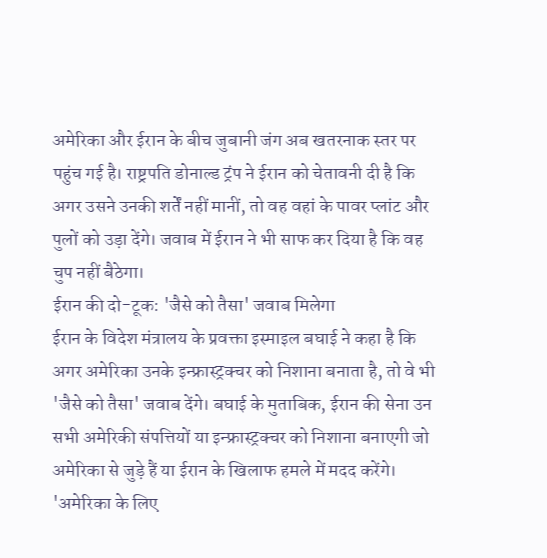अमेरिका और ईरान के बीच जुबानी जंग अब खतरनाक स्तर पर पहुंच गई है। राष्ट्रपति डोनाल्ड ट्रंप ने ईरान को चेतावनी दी है कि अगर उसने उनकी शर्तें नहीं मानीं, तो वह वहां के पावर प्लांट और पुलों को उड़ा देंगे। जवाब में ईरान ने भी साफ कर दिया है कि वह चुप नहीं बैठेगा।
ईरान की दो-टूक: 'जैसे को तैसा' जवाब मिलेगा
ईरान के विदेश मंत्रालय के प्रवक्ता इस्माइल बघाई ने कहा है कि अगर अमेरिका उनके इन्फ्रास्ट्रक्चर को निशाना बनाता है, तो वे भी 'जैसे को तैसा' जवाब देंगे। बघाई के मुताबिक, ईरान की सेना उन सभी अमेरिकी संपत्तियों या इन्फ्रास्ट्रक्चर को निशाना बनाएगी जो अमेरिका से जुड़े हैं या ईरान के खिलाफ हमले में मदद करेंगे।
'अमेरिका के लिए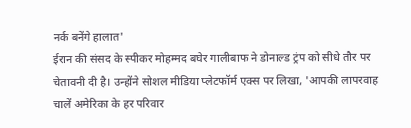नर्क बनेंगे हालात'
ईरान की संसद के स्पीकर मोहम्मद बघेर गालीबाफ ने डोनाल्ड ट्रंप को सीधे तौर पर चेतावनी दी है। उन्होंने सोशल मीडिया प्लेटफॉर्म एक्स पर लिखा, 'आपकी लापरवाह चालें अमेरिका के हर परिवार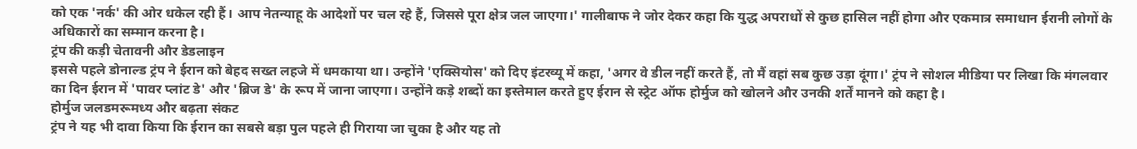को एक 'नर्क' की ओर धकेल रही हैं। आप नेतन्याहू के आदेशों पर चल रहे हैं, जिससे पूरा क्षेत्र जल जाएगा।' गालीबाफ ने जोर देकर कहा कि युद्ध अपराधों से कुछ हासिल नहीं होगा और एकमात्र समाधान ईरानी लोगों के अधिकारों का सम्मान करना है।
ट्रंप की कड़ी चेतावनी और डेडलाइन
इससे पहले डोनाल्ड ट्रंप ने ईरान को बेहद सख्त लहजे में धमकाया था। उन्होंने 'एक्सियोस' को दिए इंटरव्यू में कहा, 'अगर वे डील नहीं करते हैं, तो मैं वहां सब कुछ उड़ा दूंगा।' ट्रंप ने सोशल मीडिया पर लिखा कि मंगलवार का दिन ईरान में 'पावर प्लांट डे' और 'ब्रिज डे' के रूप में जाना जाएगा। उन्होंने कड़े शब्दों का इस्तेमाल करते हुए ईरान से स्ट्रेट ऑफ होर्मुज को खोलने और उनकी शर्तें मानने को कहा है।
होर्मुज जलडमरूमध्य और बढ़ता संकट
ट्रंप ने यह भी दावा किया कि ईरान का सबसे बड़ा पुल पहले ही गिराया जा चुका है और यह तो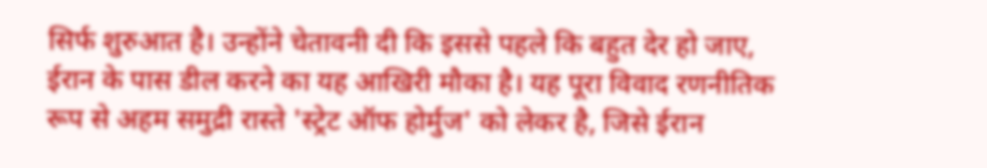सिर्फ शुरुआत है। उन्होंने चेतावनी दी कि इससे पहले कि बहुत देर हो जाए, ईरान के पास डील करने का यह आखिरी मौका है। यह पूरा विवाद रणनीतिक रूप से अहम समुद्री रास्ते 'स्ट्रेट ऑफ होर्मुज' को लेकर है, जिसे ईरान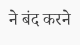ने बंद करने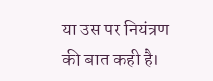या उस पर नियंत्रण की बात कही है।